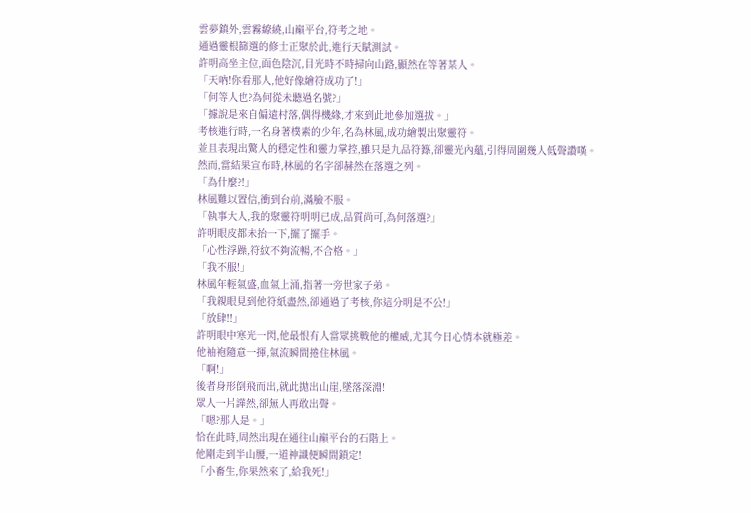雲夢鎮外,雲霧繚繞,山巔平台,符考之地。
通過靈根篩選的修士正聚於此,進行天賦測試。
許明高坐主位,面色陰沉,目光時不時掃向山路,顯然在等著某人。
「天吶!你看那人,他好像繪符成功了!」
「何等人也?為何從未聽過名號?」
「據說是來自偏遠村落,偶得機緣,才來到此地參加選拔。」
考核進行時,一名身著樸素的少年,名為林風,成功繪製出聚靈符。
並且表現出驚人的穩定性和靈力掌控,雖只是九品符籙,卻靈光內蘊,引得周圍幾人低聲讚嘆。
然而,當結果宣布時,林風的名字卻赫然在落選之列。
「為什麼?!」
林風難以置信,衝到台前,滿臉不服。
「執事大人,我的聚靈符明明已成,品質尚可,為何落選?」
許明眼皮都未抬一下,擺了擺手。
「心性浮躁,符紋不夠流暢,不合格。」
「我不服!」
林風年輕氣盛,血氣上涌,指著一旁世家子弟。
「我親眼見到他符紙盡然,卻通過了考核,你這分明是不公!」
「放肆!!」
許明眼中寒光一閃,他最恨有人當眾挑戰他的權威,尤其今日心情本就極差。
他袖袍隨意一揮,氣流瞬間捲住林風。
「啊!」
後者身形倒飛而出,就此拋出山崖,墜落深淵!
眾人一片譁然,卻無人再敢出聲。
「嗯?那人是。」
恰在此時,周然出現在通往山巔平台的石階上。
他剛走到半山腰,一道神識便瞬間鎖定!
「小畜生,你果然來了,給我死!」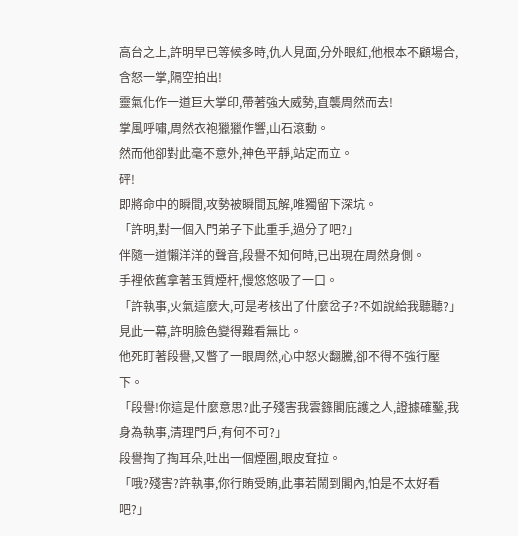高台之上,許明早已等候多時,仇人見面,分外眼紅,他根本不顧場合,含怒一掌,隔空拍出!
靈氣化作一道巨大掌印,帶著強大威勢,直襲周然而去!
掌風呼嘯,周然衣袍獵獵作響,山石滾動。
然而他卻對此毫不意外,神色平靜,站定而立。
砰!
即將命中的瞬間,攻勢被瞬間瓦解,唯獨留下深坑。
「許明,對一個入門弟子下此重手,過分了吧?」
伴隨一道懶洋洋的聲音,段譽不知何時,已出現在周然身側。
手裡依舊拿著玉質煙杆,慢悠悠吸了一口。
「許執事,火氣這麼大,可是考核出了什麼岔子?不如說給我聽聽?」
見此一幕,許明臉色變得難看無比。
他死盯著段譽,又瞥了一眼周然,心中怒火翻騰,卻不得不強行壓下。
「段譽!你這是什麼意思?此子殘害我雲籙閣庇護之人,證據確鑿,我身為執事,清理門戶,有何不可?」
段譽掏了掏耳朵,吐出一個煙圈,眼皮耷拉。
「哦?殘害?許執事,你行賄受賄,此事若鬧到閣內,怕是不太好看吧?」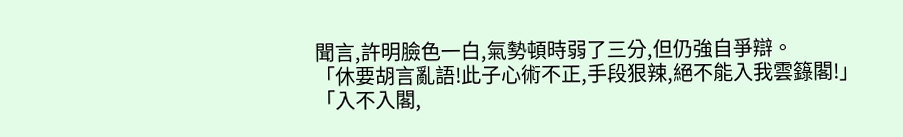聞言,許明臉色一白,氣勢頓時弱了三分,但仍強自爭辯。
「休要胡言亂語!此子心術不正,手段狠辣,絕不能入我雲籙閣!」
「入不入閣,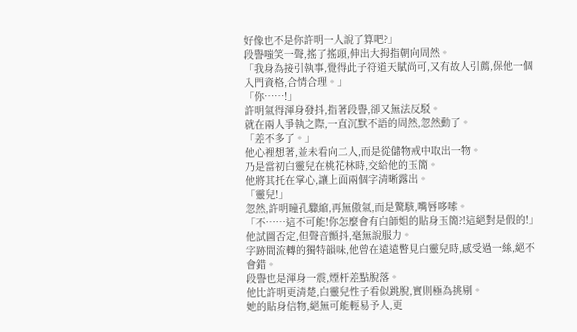好像也不是你許明一人說了算吧?」
段譽嗤笑一聲,搖了搖頭,伸出大拇指朝向周然。
「我身為接引執事,覺得此子符道天賦尚可,又有故人引薦,保他一個入門資格,合情合理。」
「你……!」
許明氣得渾身發抖,指著段譽,卻又無法反駁。
就在兩人爭執之際,一直沉默不語的周然,忽然動了。
「差不多了。」
他心裡想著,並未看向二人,而是從儲物戒中取出一物。
乃是當初白靈兒在桃花林時,交給他的玉簡。
他將其托在掌心,讓上面兩個字清晰露出。
「靈兒!」
忽然,許明瞳孔驟縮,再無傲氣,而是驚駭,嘴唇哆嗦。
「不……這不可能!你怎麼會有白師姐的貼身玉簡?!這絕對是假的!」
他試圖否定,但聲音顫抖,毫無說服力。
字跡間流轉的獨特韻味,他曾在遠遠瞥見白靈兒時,感受過一絲,絕不會錯。
段譽也是渾身一震,煙杆差點脫落。
他比許明更清楚,白靈兒性子看似跳脫,實則極為挑剔。
她的貼身信物,絕無可能輕易予人,更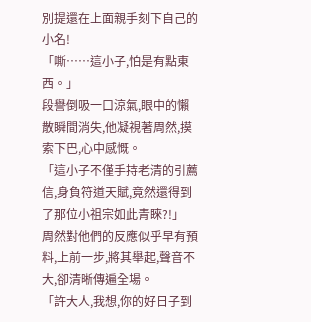別提還在上面親手刻下自己的小名!
「嘶……這小子,怕是有點東西。」
段譽倒吸一口涼氣,眼中的懶散瞬間消失,他凝視著周然,摸索下巴,心中感慨。
「這小子不僅手持老清的引薦信,身負符道天賦,竟然還得到了那位小祖宗如此青睞?!」
周然對他們的反應似乎早有預料,上前一步,將其舉起,聲音不大,卻清晰傳遍全場。
「許大人,我想,你的好日子到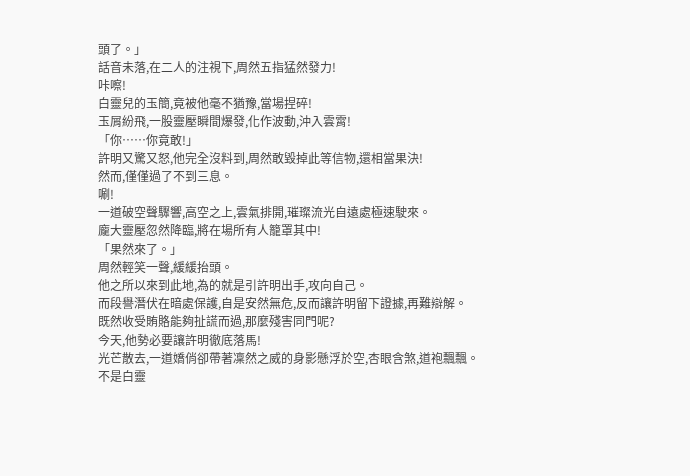頭了。」
話音未落,在二人的注視下,周然五指猛然發力!
咔嚓!
白靈兒的玉簡,竟被他毫不猶豫,當場捏碎!
玉屑紛飛,一股靈壓瞬間爆發,化作波動,沖入雲霄!
「你……你竟敢!」
許明又驚又怒,他完全沒料到,周然敢毀掉此等信物,還相當果決!
然而,僅僅過了不到三息。
唰!
一道破空聲驟響,高空之上,雲氣排開,璀璨流光自遠處極速駛來。
龐大靈壓忽然降臨,將在場所有人籠罩其中!
「果然來了。」
周然輕笑一聲,緩緩抬頭。
他之所以來到此地,為的就是引許明出手,攻向自己。
而段譽潛伏在暗處保護,自是安然無危,反而讓許明留下證據,再難辯解。
既然收受賄賂能夠扯謊而過,那麼殘害同門呢?
今天,他勢必要讓許明徹底落馬!
光芒散去,一道嬌俏卻帶著凜然之威的身影懸浮於空,杏眼含煞,道袍飄飄。
不是白靈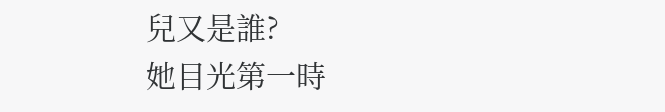兒又是誰?
她目光第一時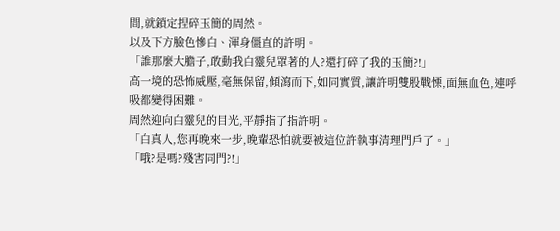間,就鎖定捏碎玉簡的周然。
以及下方臉色慘白、渾身僵直的許明。
「誰那麼大膽子,敢動我白靈兒罩著的人?還打碎了我的玉簡?!」
高一境的恐怖威壓,毫無保留,傾瀉而下,如同實質,讓許明雙股戰慄,面無血色,連呼吸都變得困難。
周然迎向白靈兒的目光,平靜指了指許明。
「白真人,您再晚來一步,晚輩恐怕就要被這位許執事清理門戶了。」
「哦?是嗎?殘害同門?!」